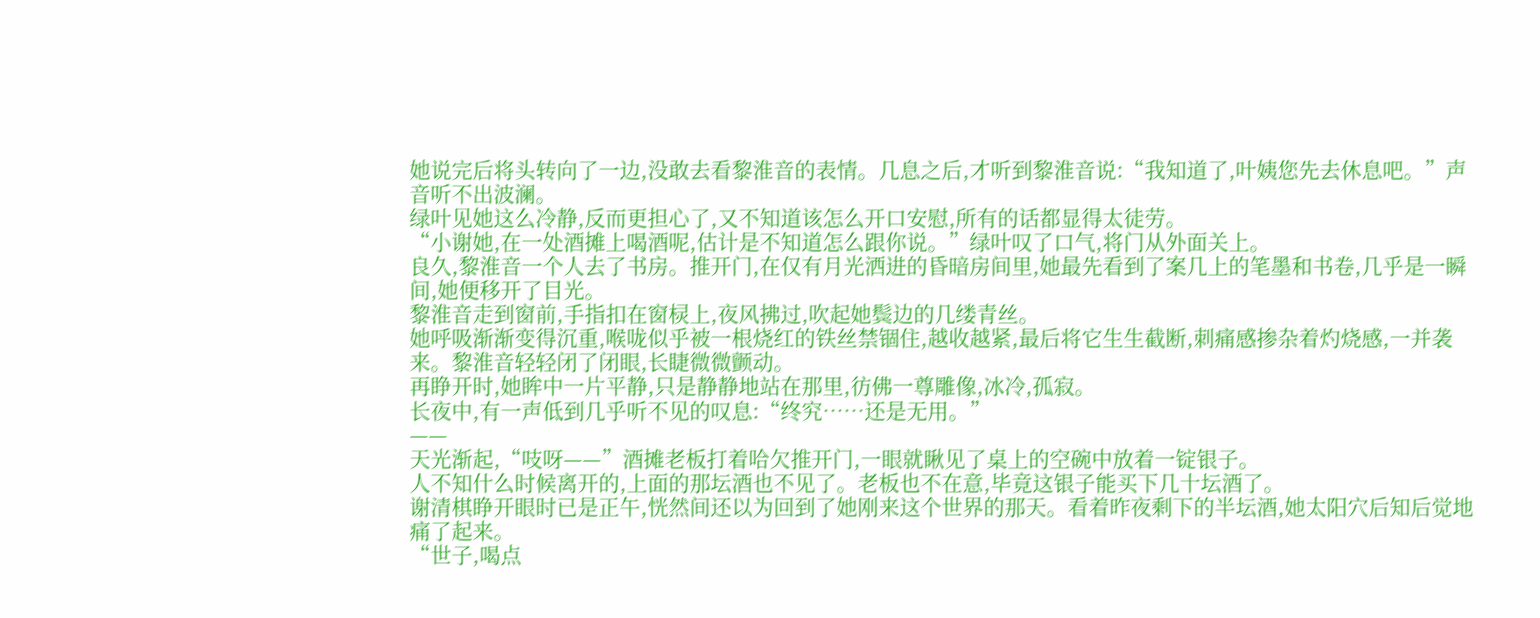她说完后将头转向了一边,没敢去看黎淮音的表情。几息之后,才听到黎淮音说:“我知道了,叶姨您先去休息吧。”声音听不出波澜。
绿叶见她这么冷静,反而更担心了,又不知道该怎么开口安慰,所有的话都显得太徒劳。
“小谢她,在一处酒摊上喝酒呢,估计是不知道怎么跟你说。”绿叶叹了口气,将门从外面关上。
良久,黎淮音一个人去了书房。推开门,在仅有月光洒进的昏暗房间里,她最先看到了案几上的笔墨和书卷,几乎是一瞬间,她便移开了目光。
黎淮音走到窗前,手指扣在窗棂上,夜风拂过,吹起她鬓边的几缕青丝。
她呼吸渐渐变得沉重,喉咙似乎被一根烧红的铁丝禁锢住,越收越紧,最后将它生生截断,刺痛感掺杂着灼烧感,一并袭来。黎淮音轻轻闭了闭眼,长睫微微颤动。
再睁开时,她眸中一片平静,只是静静地站在那里,彷佛一尊雕像,冰冷,孤寂。
长夜中,有一声低到几乎听不见的叹息:“终究……还是无用。”
——
天光渐起,“吱呀——”酒摊老板打着哈欠推开门,一眼就瞅见了桌上的空碗中放着一锭银子。
人不知什么时候离开的,上面的那坛酒也不见了。老板也不在意,毕竟这银子能买下几十坛酒了。
谢清棋睁开眼时已是正午,恍然间还以为回到了她刚来这个世界的那天。看着昨夜剩下的半坛酒,她太阳穴后知后觉地痛了起来。
“世子,喝点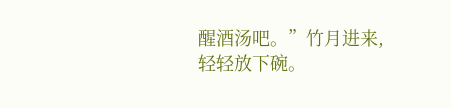醒酒汤吧。”竹月进来,轻轻放下碗。